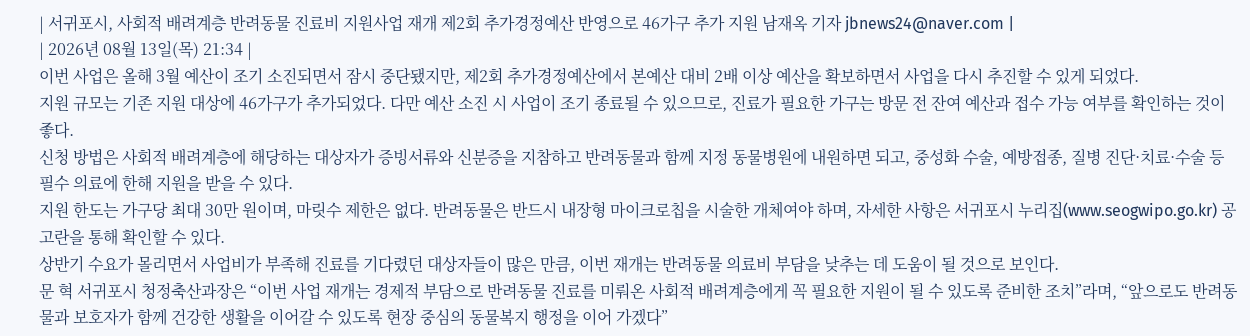| 서귀포시, 사회적 배려계층 반려동물 진료비 지원사업 재개 제2회 추가경정예산 반영으로 46가구 추가 지원 남재옥 기자 jbnews24@naver.com |
| 2026년 08월 13일(목) 21:34 |
이번 사업은 올해 3월 예산이 조기 소진되면서 잠시 중단됐지만, 제2회 추가경정예산에서 본예산 대비 2배 이상 예산을 확보하면서 사업을 다시 추진할 수 있게 되었다.
지원 규모는 기존 지원 대상에 46가구가 추가되었다. 다만 예산 소진 시 사업이 조기 종료될 수 있으므로, 진료가 필요한 가구는 방문 전 잔여 예산과 접수 가능 여부를 확인하는 것이 좋다.
신청 방법은 사회적 배려계층에 해당하는 대상자가 증빙서류와 신분증을 지참하고 반려동물과 함께 지정 동물병원에 내원하면 되고, 중성화 수술, 예방접종, 질병 진단·치료·수술 등 필수 의료에 한해 지원을 받을 수 있다.
지원 한도는 가구당 최대 30만 원이며, 마릿수 제한은 없다. 반려동물은 반드시 내장형 마이크로칩을 시술한 개체여야 하며, 자세한 사항은 서귀포시 누리집(www.seogwipo.go.kr) 공고란을 통해 확인할 수 있다.
상반기 수요가 몰리면서 사업비가 부족해 진료를 기다렸던 대상자들이 많은 만큼, 이번 재개는 반려동물 의료비 부담을 낮추는 데 도움이 될 것으로 보인다.
문 혁 서귀포시 청정축산과장은 “이번 사업 재개는 경제적 부담으로 반려동물 진료를 미뤄온 사회적 배려계층에게 꼭 필요한 지원이 될 수 있도록 준비한 조치”라며, “앞으로도 반려동물과 보호자가 함께 건강한 생활을 이어갈 수 있도록 현장 중심의 동물복지 행정을 이어 가겠다”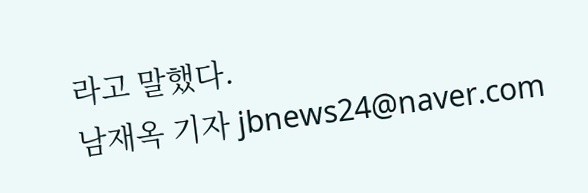라고 말했다.
남재옥 기자 jbnews24@naver.com